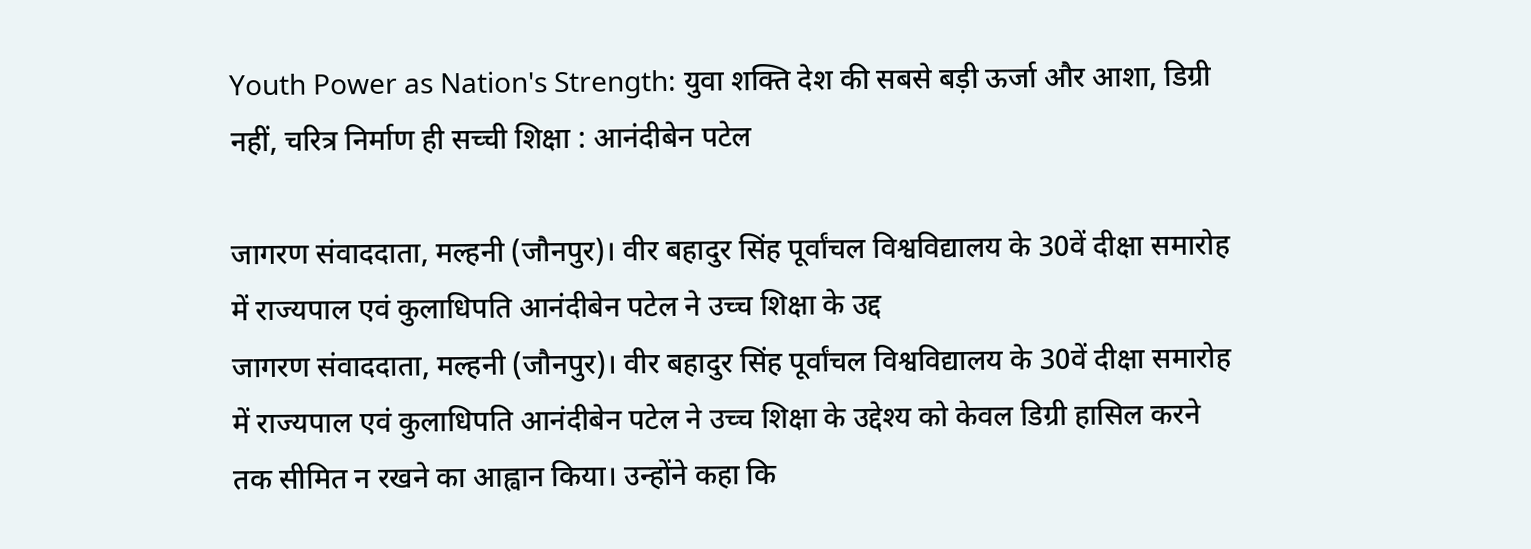Youth Power as Nation's Strength: युवा शक्ति देश की सबसे बड़ी ऊर्जा और आशा, डिग्री नहीं, चरित्र निर्माण ही सच्ची शिक्षा : आनंदीबेन पटेल

जागरण संवाददाता, मल्हनी (जौनपुर)। वीर बहादुर सिंह पूर्वांचल विश्वविद्यालय के 30वें दीक्षा समारोह में राज्यपाल एवं कुलाधिपति आनंदीबेन पटेल ने उच्च शिक्षा के उद्द
जागरण संवाददाता, मल्हनी (जौनपुर)। वीर बहादुर सिंह पूर्वांचल विश्वविद्यालय के 30वें दीक्षा समारोह में राज्यपाल एवं कुलाधिपति आनंदीबेन पटेल ने उच्च शिक्षा के उद्देश्य को केवल डिग्री हासिल करने तक सीमित न रखने का आह्वान किया। उन्होंने कहा कि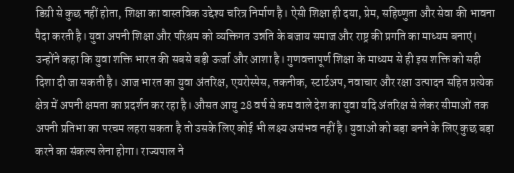डिग्री से कुछ नहीं होता, शिक्षा का वास्तविक उद्देश्य चरित्र निर्माण है। ऐसी शिक्षा ही दया, प्रेम, सहिष्णुता और सेवा की भावना पैदा करती है। युवा अपनी शिक्षा और परिश्रम को व्यक्तिगत उन्नति के बजाय समाज और राष्ट्र की प्रगति का माध्यम बनाएं। उन्होंने कहा कि युवा शक्ति भारत की सबसे बड़ी ऊर्जा और आशा है। गुणवत्तापूर्ण शिक्षा के माध्यम से ही इस शक्ति को सही दिशा दी जा सकती है। आज भारत का युवा अंतरिक्ष, एयरोस्पेस, तकनीक, स्टार्टअप, नवाचार और रक्षा उत्पादन सहित प्रत्येक क्षेत्र में अपनी क्षमता का प्रदर्शन कर रहा है। औसत आयु 28 वर्ष से कम वाले देश का युवा यदि अंतरिक्ष से लेकर सीमाओं तक अपनी प्रतिभा का परचम लहरा सकता है तो उसके लिए कोई भी लक्ष्य असंभव नहीं है। युवाओं को बड़ा बनने के लिए कुछ बड़ा करने का संकल्प लेना होगा। राज्यपाल ने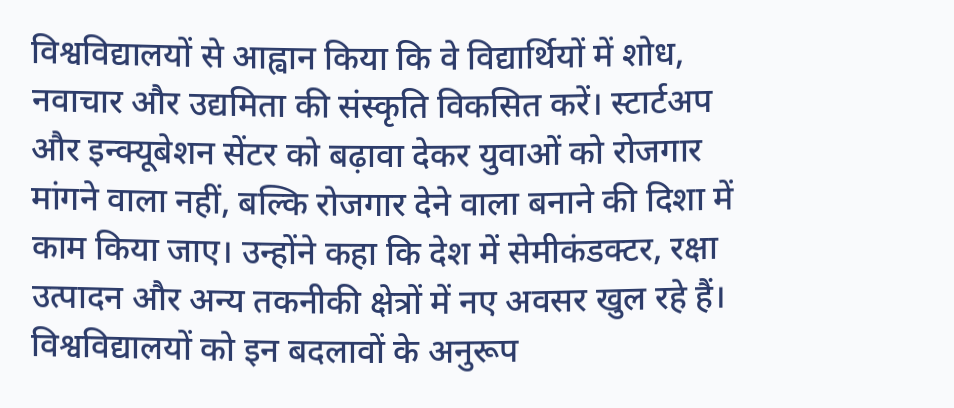विश्वविद्यालयों से आह्वान किया कि वे विद्यार्थियों में शोध, नवाचार और उद्यमिता की संस्कृति विकसित करें। स्टार्टअप और इन्क्यूबेशन सेंटर को बढ़ावा देकर युवाओं को रोजगार मांगने वाला नहीं, बल्कि रोजगार देने वाला बनाने की दिशा में काम किया जाए। उन्होंने कहा कि देश में सेमीकंडक्टर, रक्षा उत्पादन और अन्य तकनीकी क्षेत्रों में नए अवसर खुल रहे हैं। विश्वविद्यालयों को इन बदलावों के अनुरूप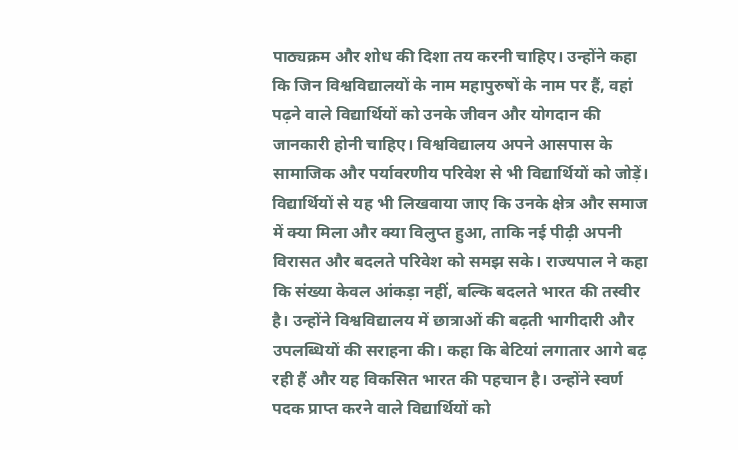पाठ्यक्रम और शोध की दिशा तय करनी चाहिए। उन्होंने कहा कि जिन विश्वविद्यालयों के नाम महापुरुषों के नाम पर हैं, वहां पढ़ने वाले विद्यार्थियों को उनके जीवन और योगदान की जानकारी होनी चाहिए। विश्वविद्यालय अपने आसपास के सामाजिक और पर्यावरणीय परिवेश से भी विद्यार्थियों को जोड़ें। विद्यार्थियों से यह भी लिखवाया जाए कि उनके क्षेत्र और समाज में क्या मिला और क्या विलुप्त हुआ, ताकि नई पीढ़ी अपनी विरासत और बदलते परिवेश को समझ सके। राज्यपाल ने कहा कि संख्या केवल आंकड़ा नहीं, बल्कि बदलते भारत की तस्वीर है। उन्होंने विश्वविद्यालय में छात्राओं की बढ़ती भागीदारी और उपलब्धियों की सराहना की। कहा कि बेटियां लगातार आगे बढ़ रही हैं और यह विकसित भारत की पहचान है। उन्होंने स्वर्ण पदक प्राप्त करने वाले विद्यार्थियों को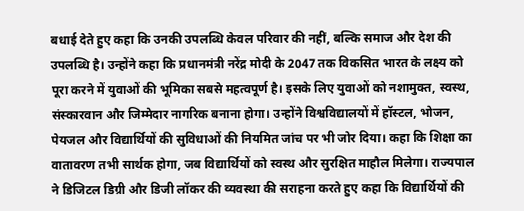बधाई देते हुए कहा कि उनकी उपलब्धि केवल परिवार की नहीं, बल्कि समाज और देश की उपलब्धि है। उन्होंने कहा कि प्रधानमंत्री नरेंद्र मोदी के 2047 तक विकसित भारत के लक्ष्य को पूरा करने में युवाओं की भूमिका सबसे महत्वपूर्ण है। इसके लिए युवाओं को नशामुक्त, स्वस्थ, संस्कारवान और जिम्मेदार नागरिक बनाना होगा। उन्होंने विश्वविद्यालयों में हॉस्टल, भोजन, पेयजल और विद्यार्थियों की सुविधाओं की नियमित जांच पर भी जोर दिया। कहा कि शिक्षा का वातावरण तभी सार्थक होगा, जब विद्यार्थियों को स्वस्थ और सुरक्षित माहौल मिलेगा। राज्यपाल ने डिजिटल डिग्री और डिजी लॉकर की व्यवस्था की सराहना करते हुए कहा कि विद्यार्थियों की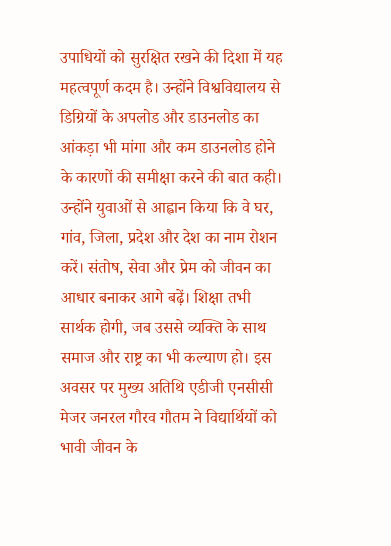उपाधियों को सुरक्षित रखने की दिशा में यह महत्वपूर्ण कदम है। उन्होंने विश्वविद्यालय से डिग्रियों के अपलोड और डाउनलोड का आंकड़ा भी मांगा और कम डाउनलोड होने के कारणों की समीक्षा करने की बात कही। उन्होंने युवाओं से आह्वान किया कि वे घर, गांव, जिला, प्रदेश और देश का नाम रोशन करें। संतोष, सेवा और प्रेम को जीवन का आधार बनाकर आगे बढ़ें। शिक्षा तभी सार्थक होगी, जब उससे व्यक्ति के साथ समाज और राष्ट्र का भी कल्याण हो। इस अवसर पर मुख्य अतिथि एडीजी एनसीसी मेजर जनरल गौरव गौतम ने विद्यार्थियों को भावी जीवन के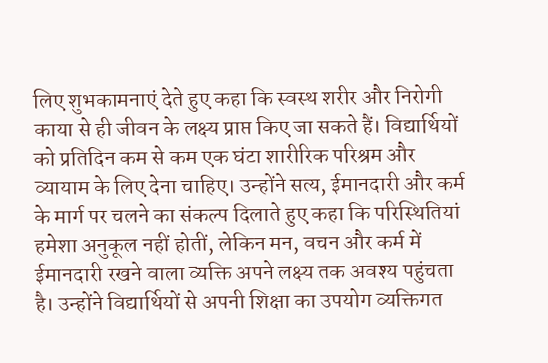लिए शुभकामनाएं देते हुए कहा कि स्वस्थ शरीर और निरोगी काया से ही जीवन के लक्ष्य प्राप्त किए जा सकते हैं। विद्यार्थियों को प्रतिदिन कम से कम एक घंटा शारीरिक परिश्रम और व्यायाम के लिए देना चाहिए। उन्होंने सत्य, ईमानदारी और कर्म के मार्ग पर चलने का संकल्प दिलाते हुए कहा कि परिस्थितियां हमेशा अनुकूल नहीं होतीं, लेकिन मन, वचन और कर्म में ईमानदारी रखने वाला व्यक्ति अपने लक्ष्य तक अवश्य पहुंचता है। उन्होंने विद्यार्थियों से अपनी शिक्षा का उपयोग व्यक्तिगत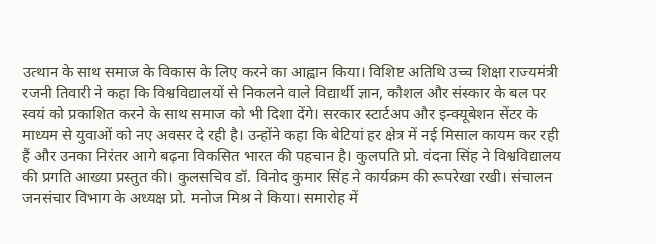उत्थान के साथ समाज के विकास के लिए करने का आह्वान किया। विशिष्ट अतिथि उच्च शिक्षा राज्यमंत्री रजनी तिवारी ने कहा कि विश्वविद्यालयों से निकलने वाले विद्यार्थी ज्ञान, कौशल और संस्कार के बल पर स्वयं को प्रकाशित करने के साथ समाज को भी दिशा देंगे। सरकार स्टार्टअप और इन्क्यूबेशन सेंटर के माध्यम से युवाओं को नए अवसर दे रही है। उन्होंने कहा कि बेटियां हर क्षेत्र में नई मिसाल कायम कर रही हैं और उनका निरंतर आगे बढ़ना विकसित भारत की पहचान है। कुलपति प्रो. वंदना सिंह ने विश्वविद्यालय की प्रगति आख्या प्रस्तुत की। कुलसचिव डॉ. विनोद कुमार सिंह ने कार्यक्रम की रूपरेखा रखी। संचालन जनसंचार विभाग के अध्यक्ष प्रो. मनोज मिश्र ने किया। समारोह में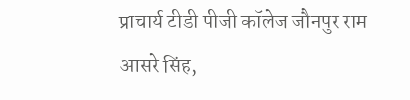प्राचार्य टीडी पीजी कॉलेज जौनपुर राम आसरे सिंह,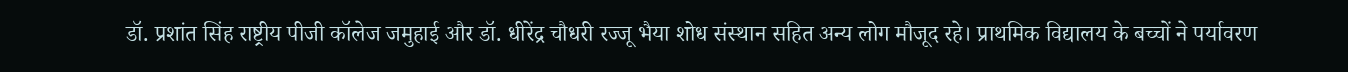डॉ. प्रशांत सिंह राष्ट्रीय पीजी कॉलेज जमुहाई और डॉ. धीरेंद्र चौधरी रज्जू भैया शोध संस्थान सहित अन्य लोग मौजूद रहे। प्राथमिक विद्यालय के बच्चों ने पर्यावरण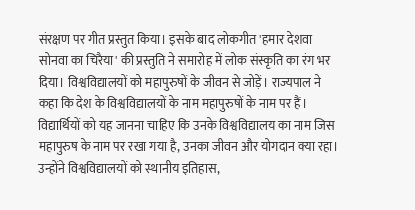संरक्षण पर गीत प्रस्तुत किया। इसके बाद लोकगीत 'हमार देशवा सोनवा का चिरैया' की प्रस्तुति ने समारोह में लोक संस्कृति का रंग भर दिया। विश्वविद्यालयों को महापुरुषों के जीवन से जोड़ें। राज्यपाल ने कहा कि देश के विश्वविद्यालयों के नाम महापुरुषों के नाम पर हैं। विद्यार्थियों को यह जानना चाहिए कि उनके विश्वविद्यालय का नाम जिस महापुरुष के नाम पर रखा गया है, उनका जीवन और योगदान क्या रहा। उन्होंने विश्वविद्यालयों को स्थानीय इतिहास,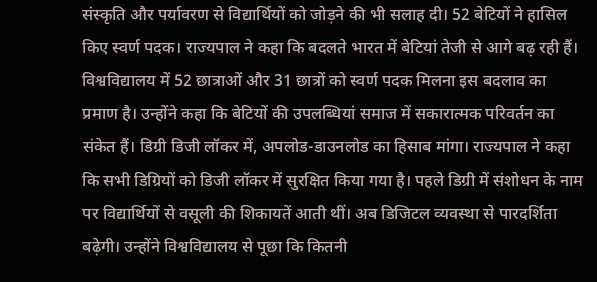संस्कृति और पर्यावरण से विद्यार्थियों को जोड़ने की भी सलाह दी। 52 बेटियों ने हासिल किए स्वर्ण पदक। राज्यपाल ने कहा कि बदलते भारत में बेटियां तेजी से आगे बढ़ रही हैं। विश्वविद्यालय में 52 छात्राओं और 31 छात्रों को स्वर्ण पदक मिलना इस बदलाव का प्रमाण है। उन्होंने कहा कि बेटियों की उपलब्धियां समाज में सकारात्मक परिवर्तन का संकेत हैं। डिग्री डिजी लॉकर में, अपलोड-डाउनलोड का हिसाब मांगा। राज्यपाल ने कहा कि सभी डिग्रियों को डिजी लॉकर में सुरक्षित किया गया है। पहले डिग्री में संशोधन के नाम पर विद्यार्थियों से वसूली की शिकायतें आती थीं। अब डिजिटल व्यवस्था से पारदर्शिता बढ़ेगी। उन्होंने विश्वविद्यालय से पूछा कि कितनी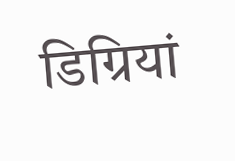डिग्रियां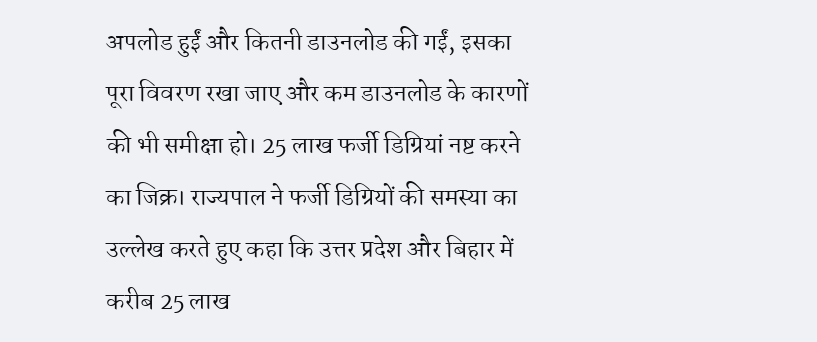अपलोड हुईं और कितनी डाउनलोड की गईं, इसका पूरा विवरण रखा जाए और कम डाउनलोड के कारणों की भी समीक्षा हो। 25 लाख फर्जी डिग्रियां नष्ट करने का जिक्र। राज्यपाल ने फर्जी डिग्रियों की समस्या का उल्लेख करते हुए कहा कि उत्तर प्रदेश और बिहार में करीब 25 लाख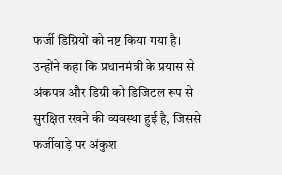फर्जी डिग्रियों को नष्ट किया गया है। उन्होंने कहा कि प्रधानमंत्री के प्रयास से अंकपत्र और डिग्री को डिजिटल रूप से सुरक्षित रखने की व्यवस्था हुई है, जिससे फर्जीवाड़े पर अंकुश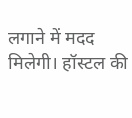लगाने में मदद मिलेगी। हॉस्टल की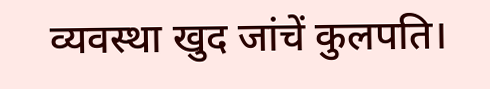व्यवस्था खुद जांचें कुलपति।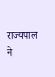राज्यपाल ने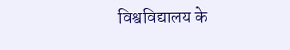विश्वविद्यालय के